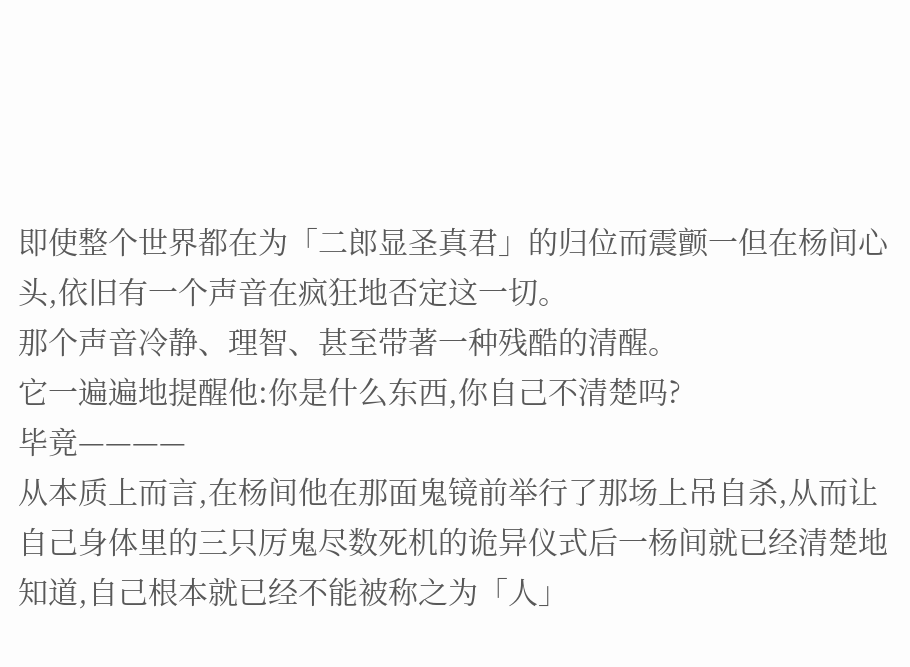即使整个世界都在为「二郎显圣真君」的归位而震颤一但在杨间心头,依旧有一个声音在疯狂地否定这一切。
那个声音冷静、理智、甚至带著一种残酷的清醒。
它一遍遍地提醒他:你是什么东西,你自己不清楚吗?
毕竟————
从本质上而言,在杨间他在那面鬼镜前举行了那场上吊自杀,从而让自己身体里的三只厉鬼尽数死机的诡异仪式后一杨间就已经清楚地知道,自己根本就已经不能被称之为「人」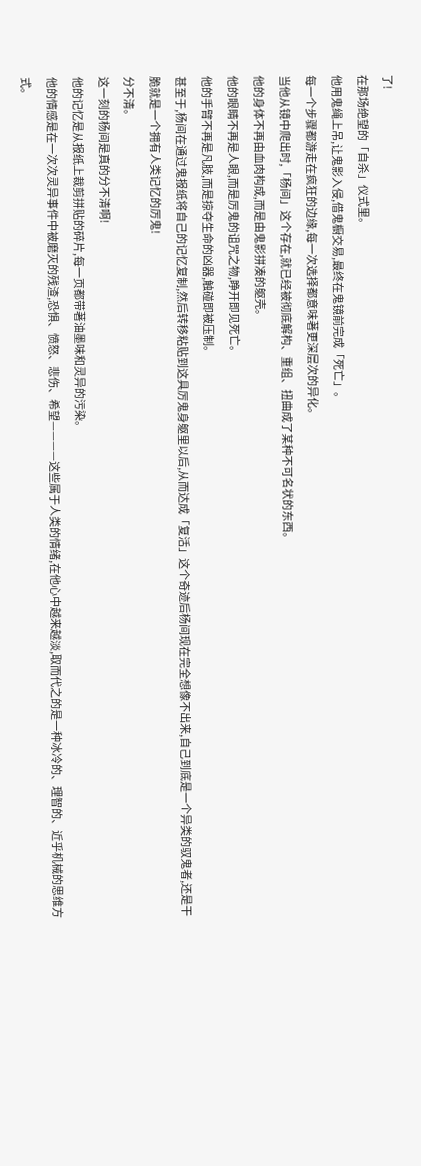了!
在那场绝望的「自杀」仪式里。
他用鬼绳上吊,让鬼影入侵,借鬼橱交易,最终在鬼镜前完成「死亡」。
每一个步骤都游走在疯狂的边缘,每一次选择都意味著更深层次的异化。
当他从镜中爬出时,「杨间」这个存在,就已经被彻底解构、重组、扭曲成了某种不可名状的东西。
他的身体不再由血肉构成,而是由鬼影拼凑的躯壳。
他的眼睛不再是人眼,而是厉鬼的诅咒之物,睁开即见死亡。
他的手臂不再是凡肢,而是掠夺生命的凶器,触碰即被压制。
甚至于,杨间在通过鬼报纸将自己的记忆复制,然后转移粘贴到这具厉鬼身躯里以后,从而达成「复活」这个奇迹后杨间现在完全想像不出来,自己到底是一个异类的驭鬼者,还是干脆就是一个拥有人类记忆的厉鬼!
分不清。
这一刻的杨间是真的分不清啊!
他的记忆是从报纸上裁剪拼贴的碎片,每一页都带著油墨味和灵异的污染。
他的情感是在一次次灵异事件中被磨灭的残渣,恐惧、愤怒、悲伤、希望————这些属于人类的情绪,在他心中越来越淡,取而代之的是一种冰冷的、理智的、近乎机械的思维方式。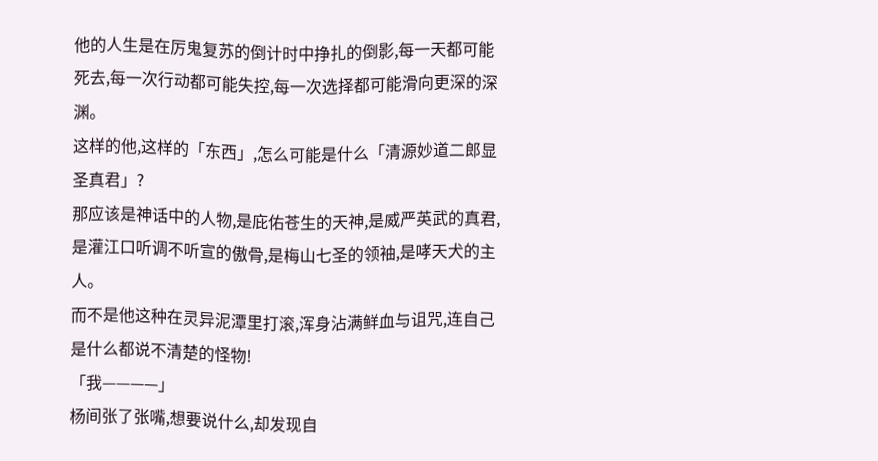他的人生是在厉鬼复苏的倒计时中挣扎的倒影,每一天都可能死去,每一次行动都可能失控,每一次选择都可能滑向更深的深渊。
这样的他,这样的「东西」,怎么可能是什么「清源妙道二郎显圣真君」?
那应该是神话中的人物,是庇佑苍生的天神,是威严英武的真君,是灌江口听调不听宣的傲骨,是梅山七圣的领袖,是哮天犬的主人。
而不是他这种在灵异泥潭里打滚,浑身沾满鲜血与诅咒,连自己是什么都说不清楚的怪物!
「我————」
杨间张了张嘴,想要说什么,却发现自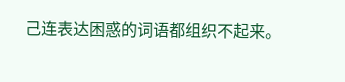己连表达困惑的词语都组织不起来。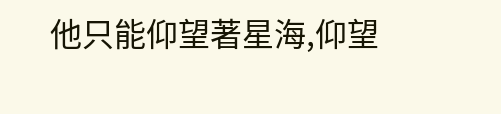他只能仰望著星海,仰望